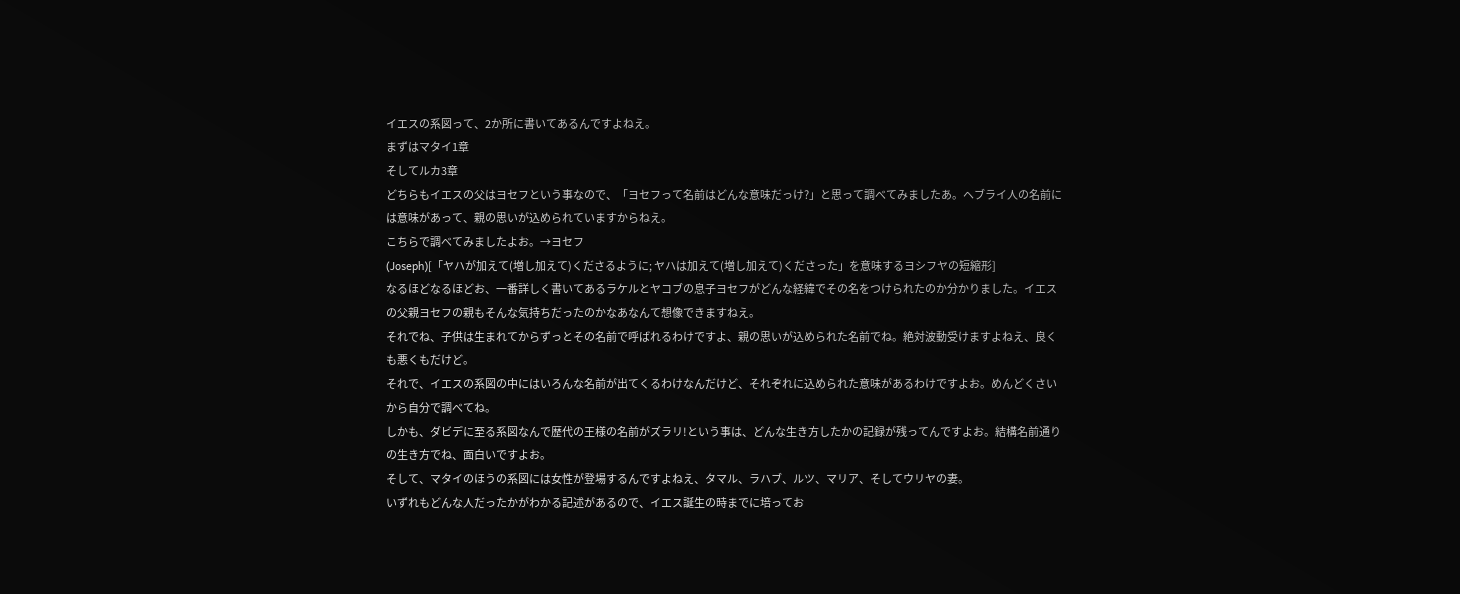イエスの系図って、2か所に書いてあるんですよねえ。
まずはマタイ1章
そしてルカ3章
どちらもイエスの父はヨセフという事なので、「ヨセフって名前はどんな意味だっけ?」と思って調べてみましたあ。ヘブライ人の名前には意味があって、親の思いが込められていますからねえ。
こちらで調べてみましたよお。→ヨセフ
(Joseph)[「ヤハが加えて(増し加えて)くださるように; ヤハは加えて(増し加えて)くださった」を意味するヨシフヤの短縮形]
なるほどなるほどお、一番詳しく書いてあるラケルとヤコブの息子ヨセフがどんな経緯でその名をつけられたのか分かりました。イエスの父親ヨセフの親もそんな気持ちだったのかなあなんて想像できますねえ。
それでね、子供は生まれてからずっとその名前で呼ばれるわけですよ、親の思いが込められた名前でね。絶対波動受けますよねえ、良くも悪くもだけど。
それで、イエスの系図の中にはいろんな名前が出てくるわけなんだけど、それぞれに込められた意味があるわけですよお。めんどくさいから自分で調べてね。
しかも、ダビデに至る系図なんで歴代の王様の名前がズラリ!という事は、どんな生き方したかの記録が残ってんですよお。結構名前通りの生き方でね、面白いですよお。
そして、マタイのほうの系図には女性が登場するんですよねえ、タマル、ラハブ、ルツ、マリア、そしてウリヤの妻。
いずれもどんな人だったかがわかる記述があるので、イエス誕生の時までに培ってお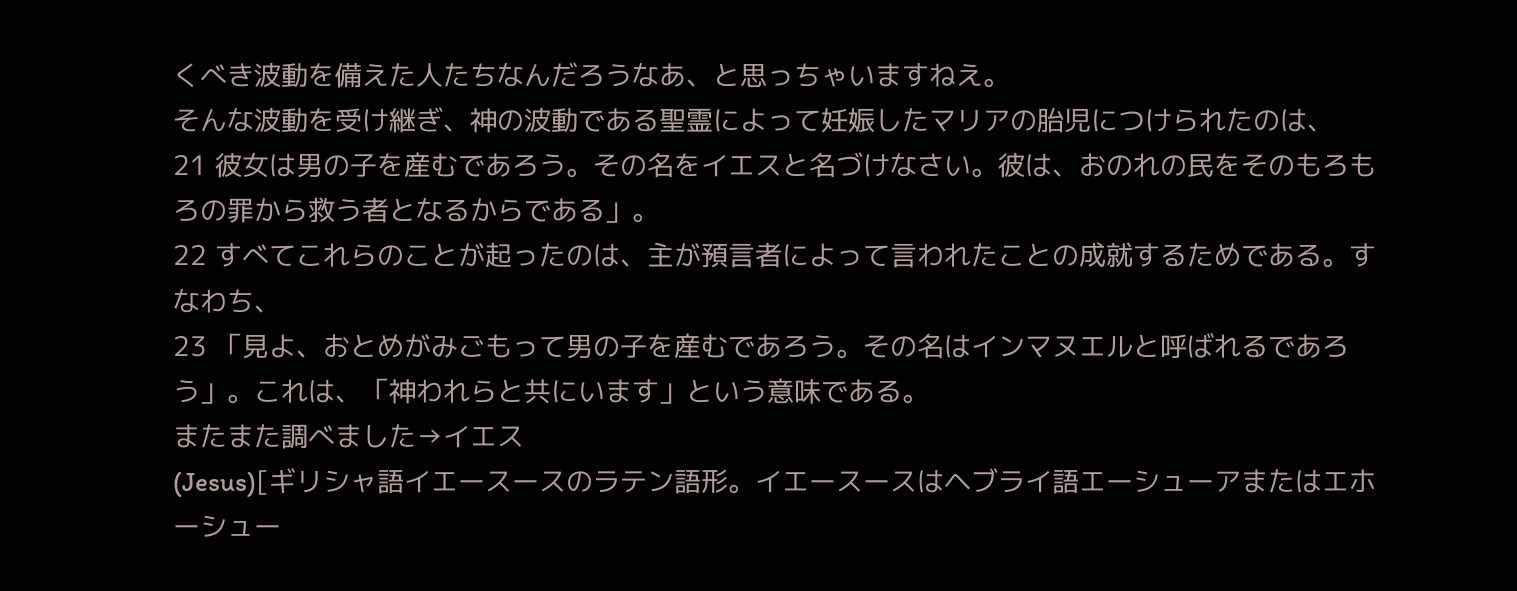くべき波動を備えた人たちなんだろうなあ、と思っちゃいますねえ。
そんな波動を受け継ぎ、神の波動である聖霊によって妊娠したマリアの胎児につけられたのは、
21 彼女は男の子を産むであろう。その名をイエスと名づけなさい。彼は、おのれの民をそのもろもろの罪から救う者となるからである」。
22 すべてこれらのことが起ったのは、主が預言者によって言われたことの成就するためである。すなわち、
23 「見よ、おとめがみごもって男の子を産むであろう。その名はインマヌエルと呼ばれるであろう」。これは、「神われらと共にいます」という意味である。
またまた調べました→イエス
(Jesus)[ギリシャ語イエースースのラテン語形。イエースースはヘブライ語エーシューアまたはエホーシュー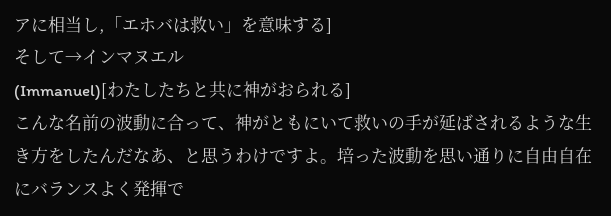アに相当し,「エホバは救い」を意味する]
そして→インマヌエル
(Immanuel)[わたしたちと共に神がおられる]
こんな名前の波動に合って、神がともにいて救いの手が延ばされるような生き方をしたんだなあ、と思うわけですよ。培った波動を思い通りに自由自在にバランスよく発揮で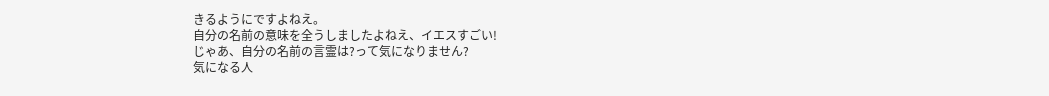きるようにですよねえ。
自分の名前の意味を全うしましたよねえ、イエスすごい!
じゃあ、自分の名前の言霊は?って気になりません?
気になる人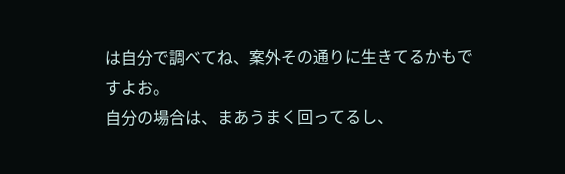は自分で調べてね、案外その通りに生きてるかもですよお。
自分の場合は、まあうまく回ってるし、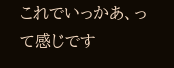これでいっかあ、って感じです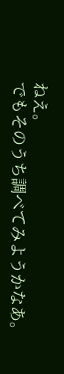ねえ。
でもそのうち調べてみようかなあ。